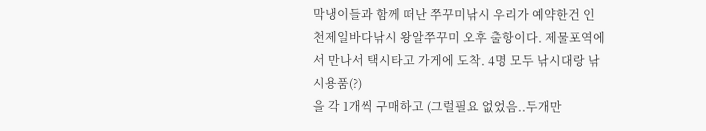막냉이들과 함께 떠난 쭈꾸미낚시 우리가 예약한건 인천제일바다낚시 왕알쭈꾸미 오후 출항이다. 제물포역에서 만나서 택시타고 가게에 도착. 4명 모두 낚시대랑 낚시용품(?)
을 각 1개씩 구매하고 (그럴필요 없었음..두개만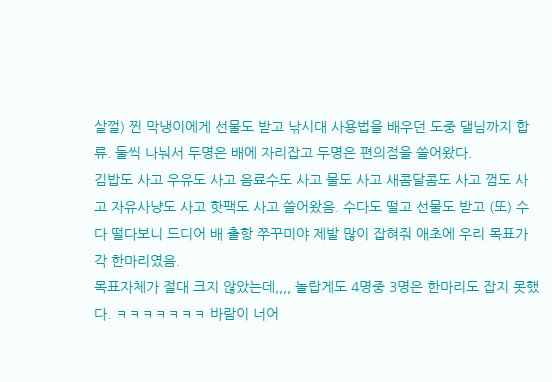살껄) 찐 막냉이에게 선물도 받고 낚시대 사용법을 배우던 도중 댈님까지 합류. 둘씩 나눠서 두명은 배에 자리잡고 두명은 편의점을 쓸어왔다.
김밥도 사고 우유도 사고 음료수도 사고 물도 사고 새콤달콤도 사고 껌도 사고 자유사냥도 사고 핫팩도 사고 쓸어왔음. 수다도 떨고 선물도 받고 (또) 수다 떨다보니 드디어 배 출항 쭈꾸미야 제발 많이 잡혀줘 애초에 우리 목표가 각 한마리였음.
목표자체가 절대 크지 않았는데,,,, 놀랍게도 4명중 3명은 한마리도 잡지 못했다. ㅋㅋㅋㅋㅋㅋㅋ 바람이 너어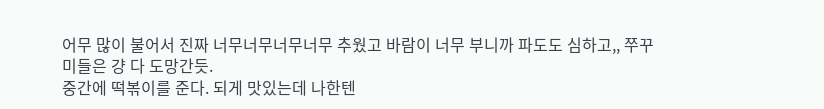어무 많이 불어서 진짜 너무너무너무너무 추웠고 바람이 너무 부니까 파도도 심하고,, 쭈꾸미들은 걍 다 도망간듯.
중간에 떡볶이를 준다. 되게 맛있는데 나한텐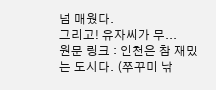넘 매웠다.
그리고! 유자씨가 무...
원문 링크 : 인천은 참 재밌는 도시다. (쭈꾸미 낚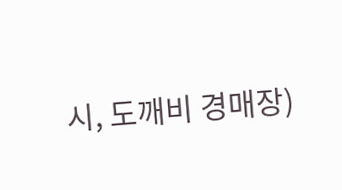시, 도깨비 경매장)